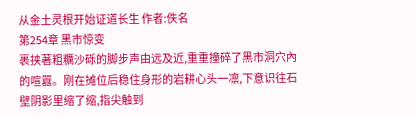从金土灵根开始证道长生 作者:佚名
第254章 黑市惊变
裹挟著粗糲沙砾的脚步声由远及近,重重撞碎了黑市洞穴內的喧囂。刚在摊位后稳住身形的岩耕心头一凛,下意识往石壁阴影里缩了缩,指尖触到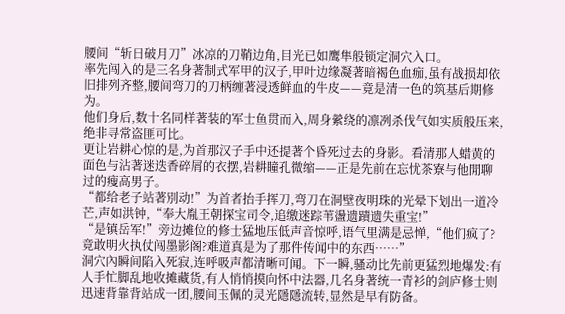腰间“斩日破月刀”冰凉的刀鞘边角,目光已如鹰隼般锁定洞穴入口。
率先闯入的是三名身著制式军甲的汉子,甲叶边缘凝著暗褐色血痂,虽有战损却依旧排列齐整,腰间弯刀的刀柄缠著浸透鲜血的牛皮——竟是清一色的筑基后期修为。
他们身后,数十名同样著装的军士鱼贯而入,周身縈绕的凛冽杀伐气如实质般压来,绝非寻常盗匪可比。
更让岩耕心惊的是,为首那汉子手中还提著个昏死过去的身影。看清那人蜡黄的面色与沾著迷迭香碎屑的衣摆,岩耕瞳孔微缩——正是先前在忘忧茶寮与他閒聊过的瘦高男子。
“都给老子站著別动!”为首者抬手挥刀,弯刀在洞壁夜明珠的光晕下划出一道冷芒,声如洪钟,“奉大胤王朝探宝司令,追缴迷踪苇盪遗蹟遗失重宝!”
“是镇岳军!”旁边摊位的修士猛地压低声音惊呼,语气里满是忌惮,“他们疯了?竟敢明火执仗闯墨影阁?难道真是为了那件传闻中的东西……”
洞穴內瞬间陷入死寂,连呼吸声都清晰可闻。下一瞬,骚动比先前更猛烈地爆发:有人手忙脚乱地收摊藏货,有人悄悄摸向怀中法器,几名身著统一青衫的剑庐修士则迅速背靠背站成一团,腰间玉佩的灵光隱隱流转,显然是早有防备。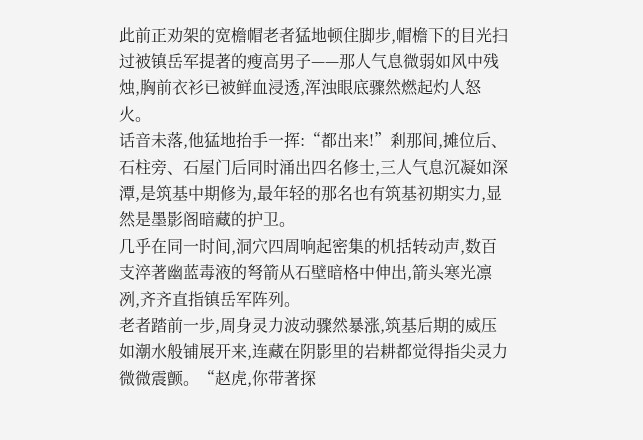此前正劝架的宽檐帽老者猛地顿住脚步,帽檐下的目光扫过被镇岳军提著的瘦高男子——那人气息微弱如风中残烛,胸前衣衫已被鲜血浸透,浑浊眼底骤然燃起灼人怒火。
话音未落,他猛地抬手一挥:“都出来!”剎那间,摊位后、石柱旁、石屋门后同时涌出四名修士,三人气息沉凝如深潭,是筑基中期修为,最年轻的那名也有筑基初期实力,显然是墨影阁暗藏的护卫。
几乎在同一时间,洞穴四周响起密集的机括转动声,数百支淬著幽蓝毒液的弩箭从石壁暗格中伸出,箭头寒光凛冽,齐齐直指镇岳军阵列。
老者踏前一步,周身灵力波动骤然暴涨,筑基后期的威压如潮水般铺展开来,连藏在阴影里的岩耕都觉得指尖灵力微微震颤。“赵虎,你带著探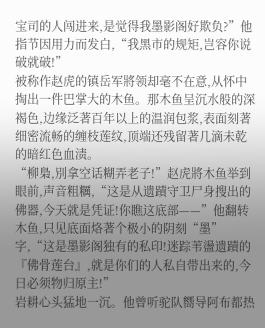宝司的人闯进来,是觉得我墨影阁好欺负?”他指节因用力而发白,“我黑市的规矩,岂容你说破就破!”
被称作赵虎的镇岳军將领却毫不在意,从怀中掏出一件巴掌大的木鱼。那木鱼呈沉水般的深褐色,边缘泛著百年以上的温润包浆,表面刻著细密流畅的缠枝莲纹,顶端还残留著几滴未乾的暗红色血渍。
“柳梟,別拿空话糊弄老子!”赵虎將木鱼举到眼前,声音粗糲,“这是从遗蹟守卫尸身搜出的佛器,今天就是凭证!你瞧这底部——”他翻转木鱼,只见底面烙著个极小的阴刻“墨”字,“这是墨影阁独有的私印!迷踪苇盪遗蹟的『佛骨莲台』,就是你们的人私自带出来的,今日必须物归原主!”
岩耕心头猛地一沉。他曾听驼队嚮导阿布都热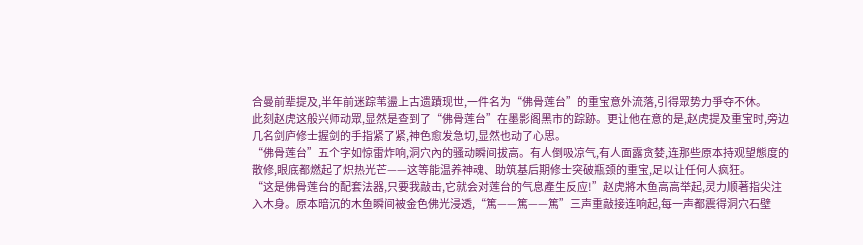合曼前辈提及,半年前迷踪苇盪上古遗蹟现世,一件名为“佛骨莲台”的重宝意外流落,引得眾势力爭夺不休。
此刻赵虎这般兴师动眾,显然是查到了“佛骨莲台”在墨影阁黑市的踪跡。更让他在意的是,赵虎提及重宝时,旁边几名剑庐修士握剑的手指紧了紧,神色愈发急切,显然也动了心思。
“佛骨莲台”五个字如惊雷炸响,洞穴內的骚动瞬间拔高。有人倒吸凉气,有人面露贪婪,连那些原本持观望態度的散修,眼底都燃起了炽热光芒——这等能温养神魂、助筑基后期修士突破瓶颈的重宝,足以让任何人疯狂。
“这是佛骨莲台的配套法器,只要我敲击,它就会对莲台的气息產生反应!”赵虎將木鱼高高举起,灵力顺著指尖注入木身。原本暗沉的木鱼瞬间被金色佛光浸透,“篤——篤——篤”三声重敲接连响起,每一声都震得洞穴石壁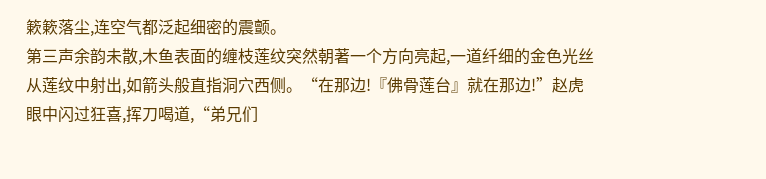簌簌落尘,连空气都泛起细密的震颤。
第三声余韵未散,木鱼表面的缠枝莲纹突然朝著一个方向亮起,一道纤细的金色光丝从莲纹中射出,如箭头般直指洞穴西侧。“在那边!『佛骨莲台』就在那边!”赵虎眼中闪过狂喜,挥刀喝道,“弟兄们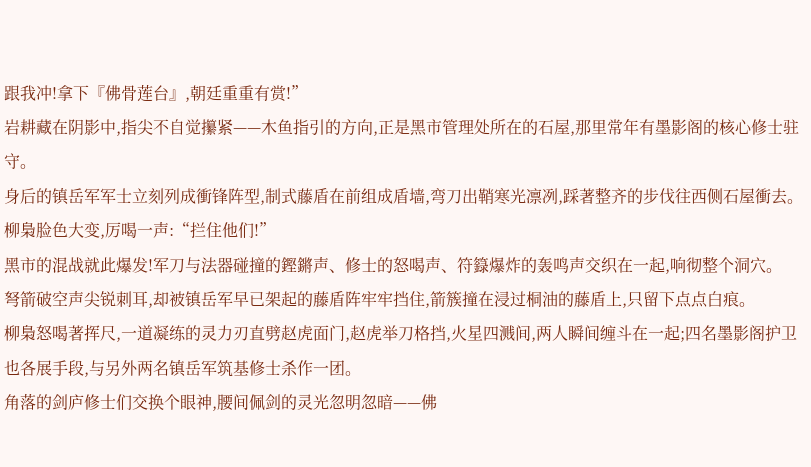跟我冲!拿下『佛骨莲台』,朝廷重重有赏!”
岩耕藏在阴影中,指尖不自觉攥紧——木鱼指引的方向,正是黑市管理处所在的石屋,那里常年有墨影阁的核心修士驻守。
身后的镇岳军军士立刻列成衝锋阵型,制式藤盾在前组成盾墙,弯刀出鞘寒光凛冽,踩著整齐的步伐往西侧石屋衝去。
柳梟脸色大变,厉喝一声:“拦住他们!”
黑市的混战就此爆发!军刀与法器碰撞的鏗鏘声、修士的怒喝声、符籙爆炸的轰鸣声交织在一起,响彻整个洞穴。
弩箭破空声尖锐刺耳,却被镇岳军早已架起的藤盾阵牢牢挡住,箭簇撞在浸过桐油的藤盾上,只留下点点白痕。
柳梟怒喝著挥尺,一道凝练的灵力刃直劈赵虎面门,赵虎举刀格挡,火星四溅间,两人瞬间缠斗在一起;四名墨影阁护卫也各展手段,与另外两名镇岳军筑基修士杀作一团。
角落的剑庐修士们交换个眼神,腰间佩剑的灵光忽明忽暗——佛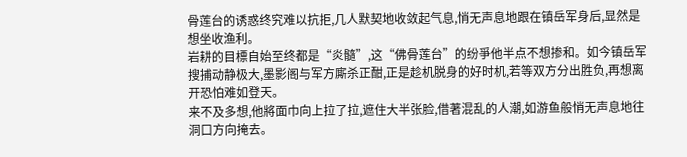骨莲台的诱惑终究难以抗拒,几人默契地收敛起气息,悄无声息地跟在镇岳军身后,显然是想坐收渔利。
岩耕的目標自始至终都是“炎髓”,这“佛骨莲台”的纷爭他半点不想掺和。如今镇岳军搜捕动静极大,墨影阁与军方廝杀正酣,正是趁机脱身的好时机,若等双方分出胜负,再想离开恐怕难如登天。
来不及多想,他將面巾向上拉了拉,遮住大半张脸,借著混乱的人潮,如游鱼般悄无声息地往洞口方向掩去。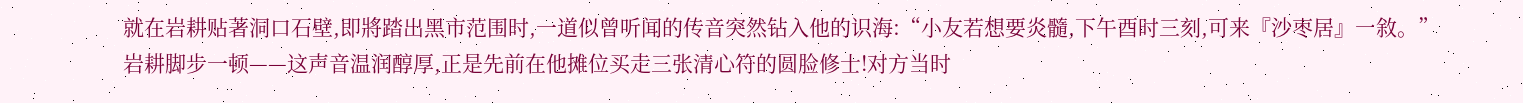就在岩耕贴著洞口石壁,即將踏出黑市范围时,一道似曾听闻的传音突然钻入他的识海:“小友若想要炎髓,下午酉时三刻,可来『沙枣居』一敘。”
岩耕脚步一顿——这声音温润醇厚,正是先前在他摊位买走三张清心符的圆脸修士!对方当时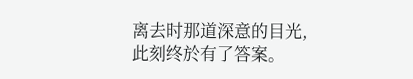离去时那道深意的目光,此刻终於有了答案。